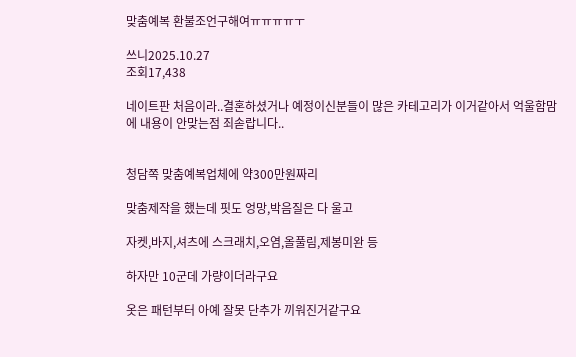맞춤예복 환불조언구해여ㅠㅠㅠㅠㅜ

쓰니2025.10.27
조회17,438

네이트판 처음이라..결혼하셨거나 예정이신분들이 많은 카테고리가 이거같아서 억울함맘에 내용이 안맞는점 죄솓랍니다..


청담쪽 맞춤예복업체에 약300만원짜리

맞춤제작을 했는데 핏도 엉망,박음질은 다 울고

자켓,바지,셔츠에 스크래치,오염,올풀림,제봉미완 등

하자만 10군데 가량이더라구요

옷은 패턴부터 아예 잘못 단추가 끼워진거같구요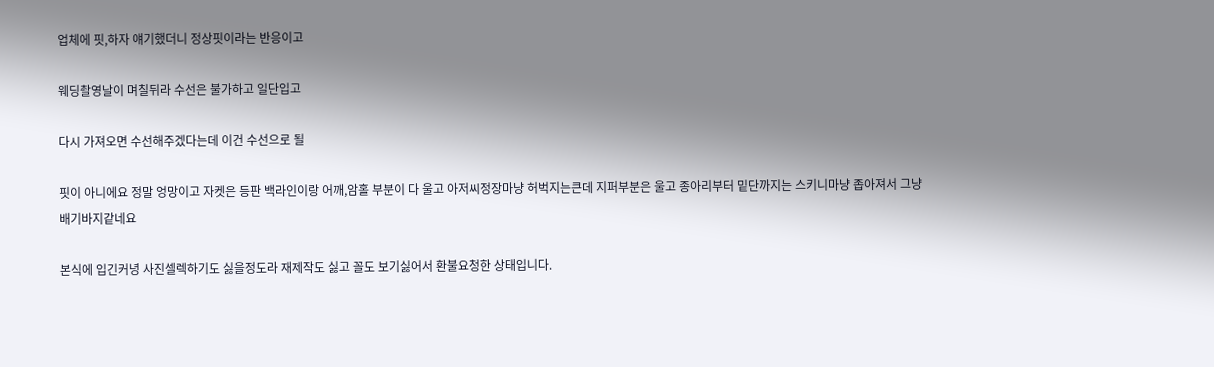업체에 핏,하자 얘기했더니 정상핏이라는 반응이고

웨딩촬영날이 며칠뒤라 수선은 불가하고 일단입고

다시 가져오면 수선해주겠다는데 이건 수선으로 될

핏이 아니에요 정말 엉망이고 자켓은 등판 백라인이랑 어깨,암홀 부분이 다 울고 아저씨정장마냥 허벅지는큰데 지퍼부분은 울고 종아리부터 밑단까지는 스키니마냥 좁아져서 그냥 배기바지같네요

본식에 입긴커녕 사진셀렉하기도 싫을정도라 재제작도 싫고 꼴도 보기싫어서 환불요청한 상태입니다.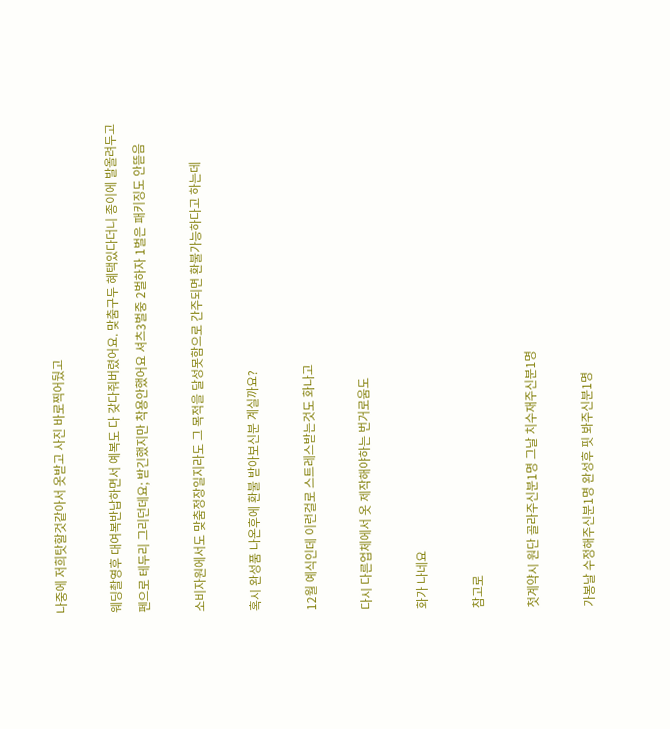나중에 저희탓할것같아서 옷받고 사진 바로찍어뒀고

웨딩촬영후 대여복반납하면서 예복도 다 갖다줘버렸어요. 맞춤구두 혜택있다더니 종이에 발올려두고 펜으로 테두리 그리던데요; 받긴했지만 착용안했어요 셔츠3벌중 2벌하자 1벌은 패키징도 안뜯음

소비자원에서도 맞춤정장일지라도 그 목적을 달성못함으로 간주되면 환불가능하다고 하는데

혹시 완성품 나온후에 환불 받아보신분 계실까요?

12월 예식인데 이런걸로 스트레스받는것도 화나고

다시 다른업체에서 옷 제작해야하는 번거로움도

화가 나네요

참고로

첫계약시 원단 골라주신분1명 그날 치수재주신분1명

가봉날 수정해주신분1명 완성후 핏 봐주신분1명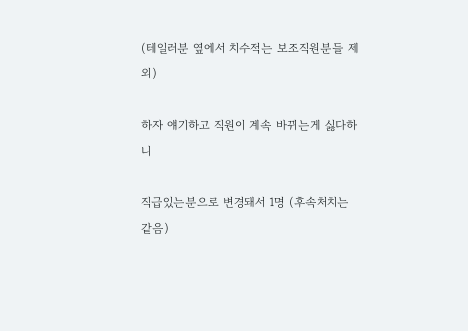(테일러분 옆에서 치수적는 보조직원분들 제외)

하자 얘기하고 직원이 계속 바뀌는게 싫다하니

직급있는분으로 변경돼서 1명 (후속처치는 같음)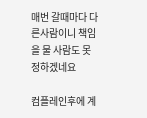매번 갈때마다 다른사람이니 책임을 물 사람도 못정하겠네요

컴플레인후에 계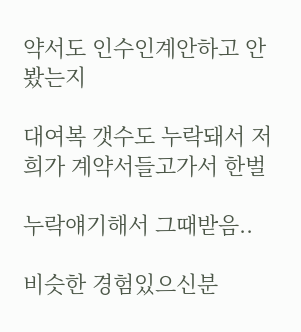약서도 인수인계안하고 안봤는지

대여복 갯수도 누락돼서 저희가 계약서들고가서 한벌

누락얘기해서 그때받음..

비슷한 경험있으신분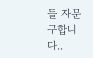들 자문구합니다..